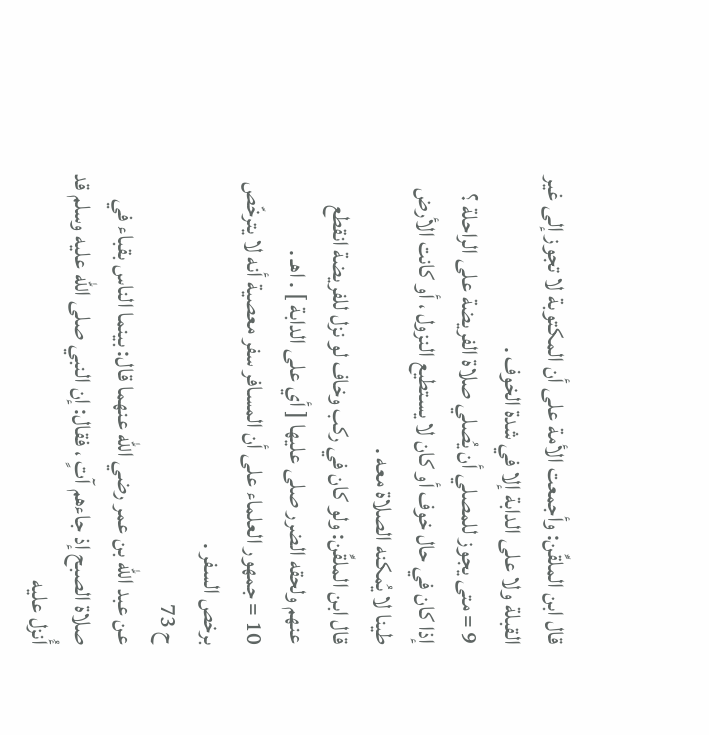قال ابن الملقِّن: وأجمعت الأمة على أن المكتوبة لا تجوز إلى غير القبلة ولا على الدابة إلا في شدة الخوف .
9 = متى يجوز للمصلي أن يُصلي صلاة الفريضة على الراحلة ؟
إذا كان في حال خوف أو كان لا يستطيع النزول ، أو كانت الأرض طينا لا يُمكنه الصلاة معه .
قال ابن الملقِّن: ولو كان في ركب وخاف لو نزل للفريضة انقطع عنهم ولحقه الضرر صلى عليها [ أي على الدابة ] . اهـ .
10 = جمهور العلماء على أن المسافر سفر معصية أنه لا يترخّص برخص السفر .
ح 73
عن عبد الله بن عمر رضي الله عنهما قال: بينما الناس بقباء في صلاة الصبح إذ جاءهم آتٍ ، فقال: إن النبي صلى الله عليه وسلم قد أُنزل عليه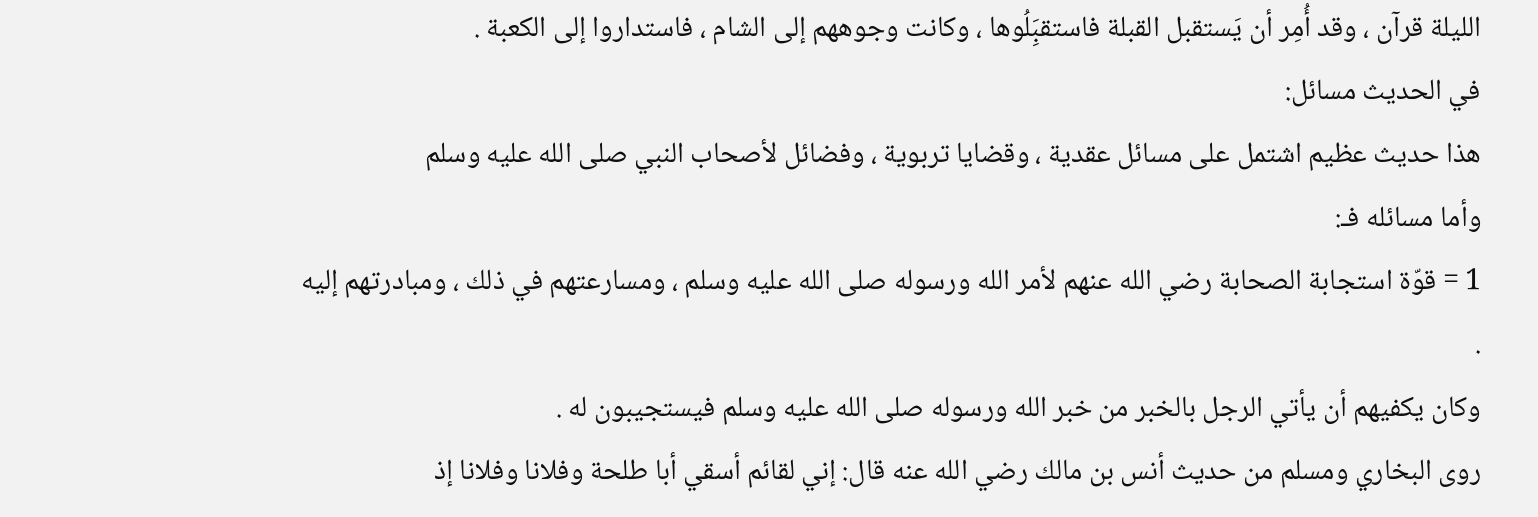الليلة قرآن ، وقد أُمِر أن يَستقبل القبلة فاستقبَِلُوها ، وكانت وجوههم إلى الشام ، فاستداروا إلى الكعبة .
في الحديث مسائل:
هذا حديث عظيم اشتمل على مسائل عقدية ، وقضايا تربوية ، وفضائل لأصحاب النبي صلى الله عليه وسلم
وأما مسائله فـ:
1 = قوّة استجابة الصحابة رضي الله عنهم لأمر الله ورسوله صلى الله عليه وسلم ، ومسارعتهم في ذلك ، ومبادرتهم إليه .
وكان يكفيهم أن يأتي الرجل بالخبر من خبر الله ورسوله صلى الله عليه وسلم فيستجيبون له .
روى البخاري ومسلم من حديث أنس بن مالك رضي الله عنه قال: إني لقائم أسقي أبا طلحة وفلانا وفلانا إذ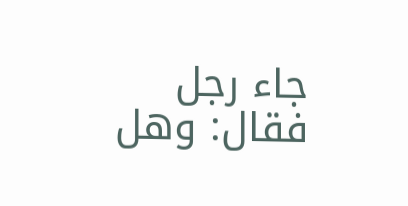جاء رجل فقال: وهل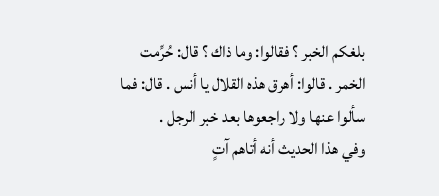بلغكم الخبر ؟ فقالوا: وما ذاك ؟ قال: حُرِّمت الخمر . قالوا: أهرق هذه القلال يا أنس . قال: فما سألوا عنها ولا راجعوها بعد خبر الرجل .
وفي هذا الحديث أنه أتاهم آتٍ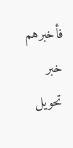فأخبرهم خبر تحويل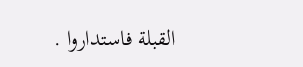القبلة فاستداروا .